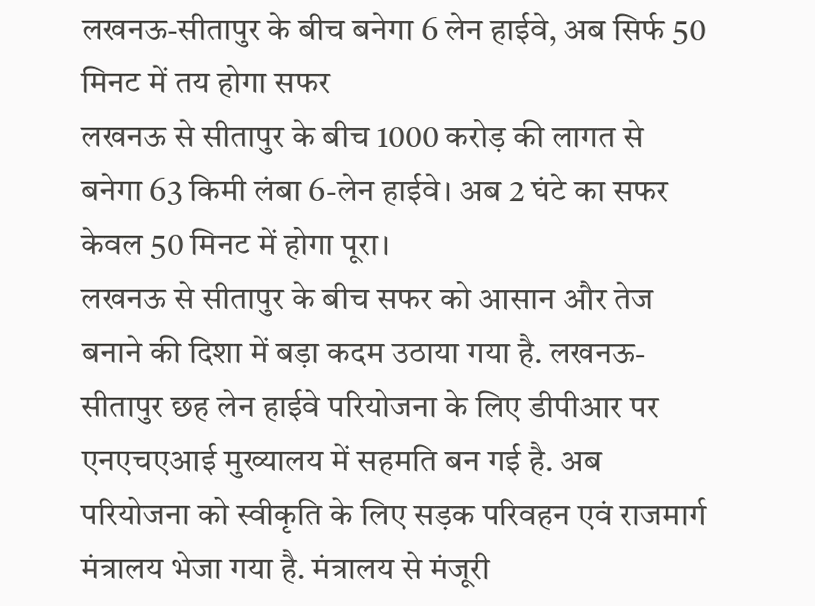लखनऊ-सीतापुर के बीच बनेगा 6 लेन हाईवे, अब सिर्फ 50 मिनट में तय होगा सफर
लखनऊ से सीतापुर के बीच 1000 करोड़ की लागत से बनेगा 63 किमी लंबा 6-लेन हाईवे। अब 2 घंटे का सफर केवल 50 मिनट में होगा पूरा।
लखनऊ से सीतापुर के बीच सफर को आसान और तेज बनाने की दिशा में बड़ा कदम उठाया गया है. लखनऊ-सीतापुर छह लेन हाईवे परियोजना के लिए डीपीआर पर एनएचएआई मुख्यालय में सहमति बन गई है. अब परियोजना को स्वीकृति के लिए सड़क परिवहन एवं राजमार्ग मंत्रालय भेजा गया है. मंत्रालय से मंजूरी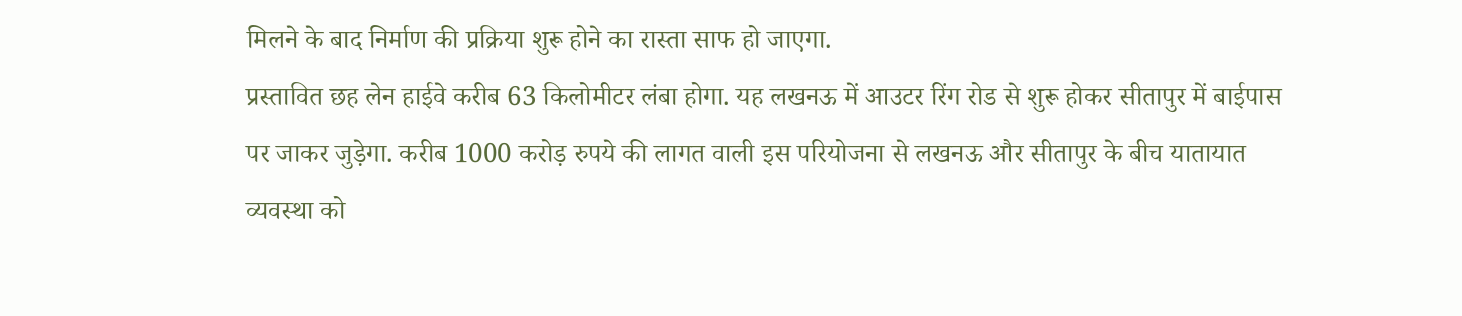मिलने के बाद निर्माण की प्रक्रिया शुरू होने का रास्ता साफ हो जाएगा.
प्रस्तावित छह लेन हाईवे करीब 63 किलोमीटर लंबा होगा. यह लखनऊ में आउटर रिंग रोड से शुरू होकर सीतापुर में बाईपास पर जाकर जुड़ेगा. करीब 1000 करोड़ रुपये की लागत वाली इस परियोजना से लखनऊ और सीतापुर के बीच यातायात व्यवस्था को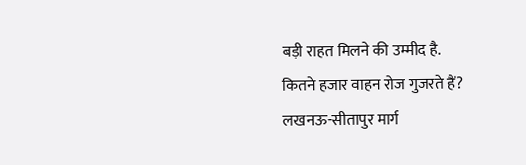बड़ी राहत मिलने की उम्मीद है.
कितने हजार वाहन रोज गुजरते हैं?
लखनऊ-सीतापुर मार्ग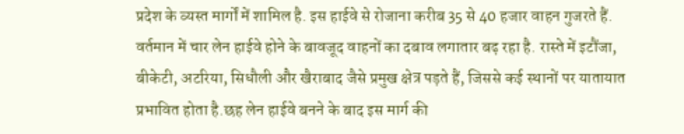प्रदेश के व्यस्त मार्गों में शामिल है. इस हाईवे से रोजाना करीब 35 से 40 हजार वाहन गुजरते हैं. वर्तमान में चार लेन हाईवे होने के बावजूद वाहनों का दबाव लगातार बढ़ रहा है. रास्ते में इटौंजा, बीकेटी, अटरिया, सिधौली और खैराबाद जैसे प्रमुख क्षेत्र पड़ते हैं, जिससे कई स्थानों पर यातायात प्रभावित होता है.छह लेन हाईवे बनने के बाद इस मार्ग की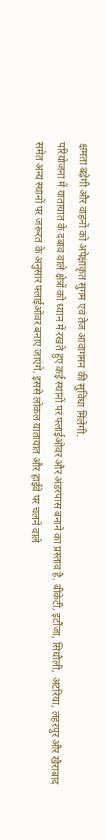क्षमता बढ़ेगी और वाहनों को अपेक्षाकृत सुगम एवं तेज आवागमन की सुविधा मिलेगी.
परियोजना में यातायात के दबाव वाले क्षेत्रों को ध्यान में रखते हुए कई स्थानों पर फ्लाईओवर और अंडरपास बनाने का प्रस्ताव है. बीकेटी, इटौंजा, सिधौली, अटरिया, लहरपुर और खैराबाद समेत अन्य स्थानों पर जरूरत के अनुसार फ्लाईओवर बनाए जाएंगे. इससे लोकल यातायात और हाईवे पर चलने वाले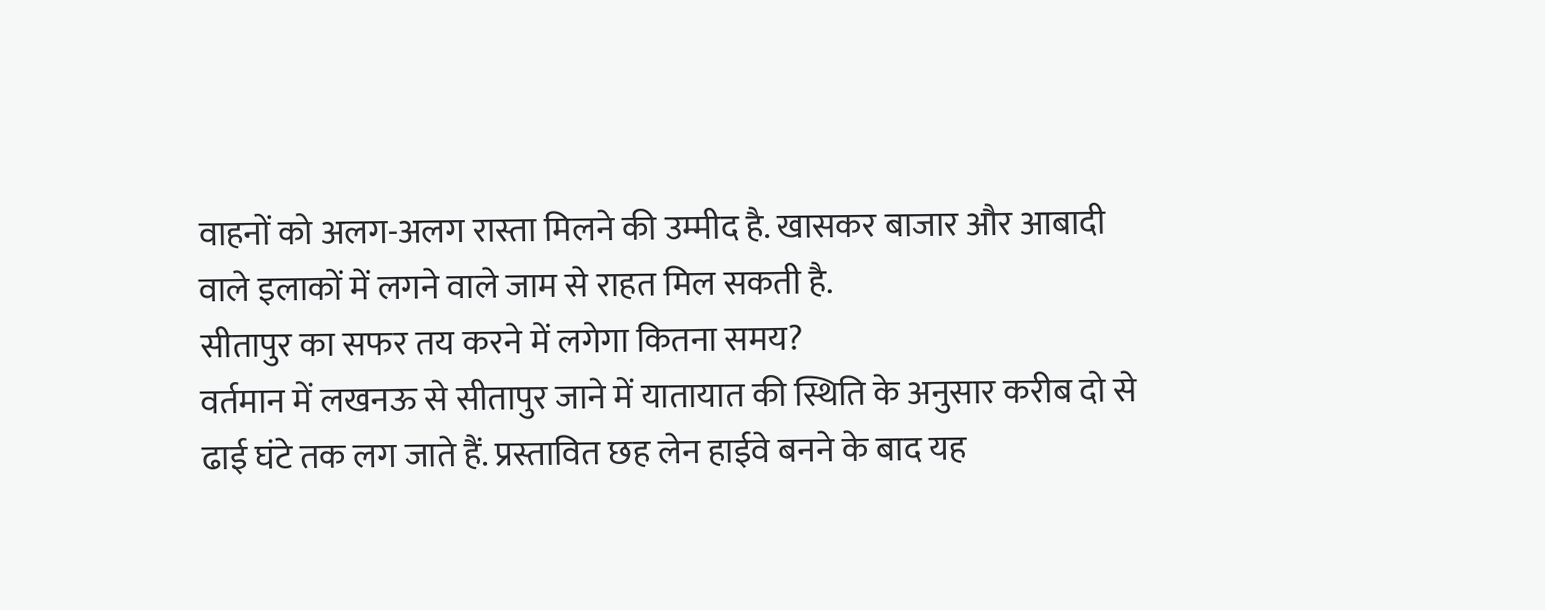वाहनों को अलग-अलग रास्ता मिलने की उम्मीद है. खासकर बाजार और आबादी वाले इलाकों में लगने वाले जाम से राहत मिल सकती है.
सीतापुर का सफर तय करने में लगेगा कितना समय?
वर्तमान में लखनऊ से सीतापुर जाने में यातायात की स्थिति के अनुसार करीब दो से ढाई घंटे तक लग जाते हैं. प्रस्तावित छह लेन हाईवे बनने के बाद यह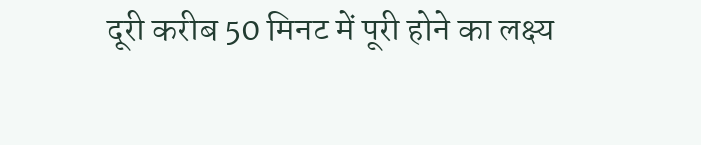दूरी करीब 50 मिनट में पूरी होने का लक्ष्य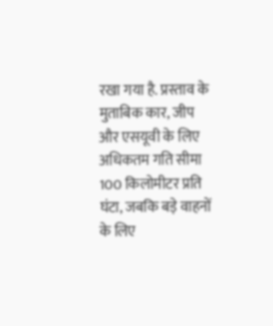रखा गया है. प्रस्ताव के मुताबिक कार, जीप और एसयूवी के लिए अधिकतम गति सीमा 100 किलोमीटर प्रति घंटा, जबकि बड़े वाहनों के लिए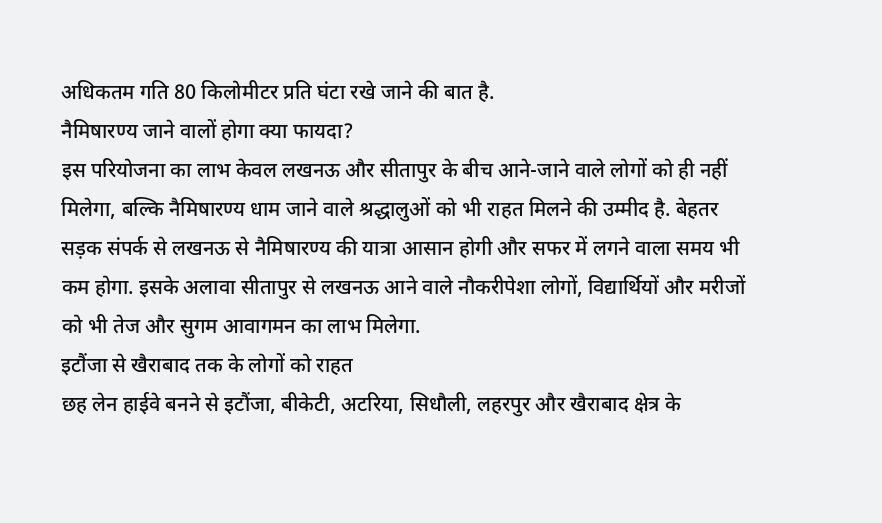अधिकतम गति 80 किलोमीटर प्रति घंटा रखे जाने की बात है.
नैमिषारण्य जाने वालों होगा क्या फायदा?
इस परियोजना का लाभ केवल लखनऊ और सीतापुर के बीच आने-जाने वाले लोगों को ही नहीं मिलेगा, बल्कि नैमिषारण्य धाम जाने वाले श्रद्धालुओं को भी राहत मिलने की उम्मीद है. बेहतर सड़क संपर्क से लखनऊ से नैमिषारण्य की यात्रा आसान होगी और सफर में लगने वाला समय भी कम होगा. इसके अलावा सीतापुर से लखनऊ आने वाले नौकरीपेशा लोगों, विद्यार्थियों और मरीजों को भी तेज और सुगम आवागमन का लाभ मिलेगा.
इटौंजा से खैराबाद तक के लोगों को राहत
छह लेन हाईवे बनने से इटौंजा, बीकेटी, अटरिया, सिधौली, लहरपुर और खैराबाद क्षेत्र के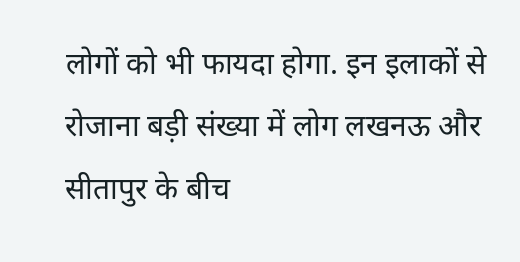लोगों को भी फायदा होगा. इन इलाकों से रोजाना बड़ी संख्या में लोग लखनऊ और सीतापुर के बीच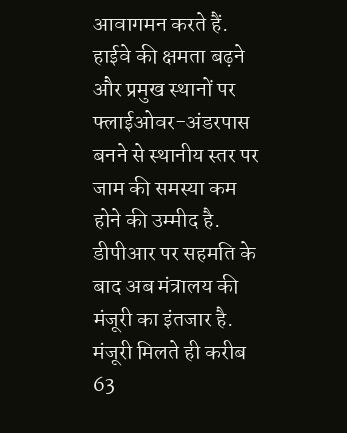आवागमन करते हैं. हाईवे की क्षमता बढ़ने और प्रमुख स्थानों पर फ्लाईओवर-अंडरपास बनने से स्थानीय स्तर पर जाम की समस्या कम होने की उम्मीद है.
डीपीआर पर सहमति के बाद अब मंत्रालय की मंजूरी का इंतजार है. मंजूरी मिलते ही करीब 63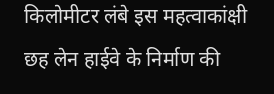किलोमीटर लंबे इस महत्वाकांक्षी छह लेन हाईवे के निर्माण की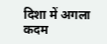दिशा में अगला कदम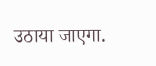उठाया जाएगा.